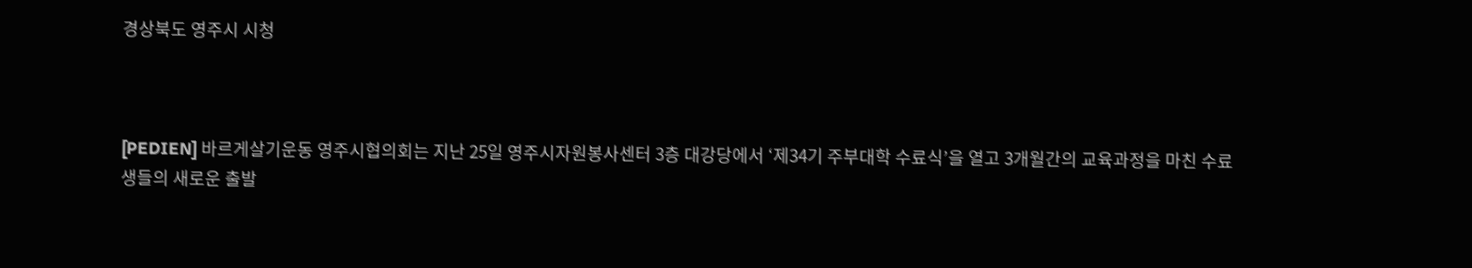경상북도 영주시 시청



[PEDIEN] 바르게살기운동 영주시협의회는 지난 25일 영주시자원봉사센터 3층 대강당에서 ‘제34기 주부대학 수료식’을 열고 3개월간의 교육과정을 마친 수료생들의 새로운 출발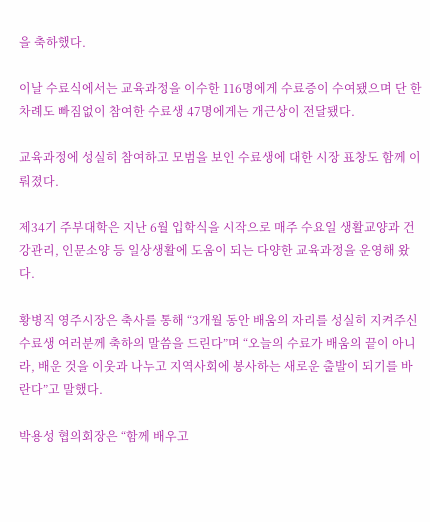을 축하했다.

이날 수료식에서는 교육과정을 이수한 116명에게 수료증이 수여됐으며 단 한 차례도 빠짐없이 참여한 수료생 47명에게는 개근상이 전달됐다.

교육과정에 성실히 참여하고 모범을 보인 수료생에 대한 시장 표창도 함께 이뤄졌다.

제34기 주부대학은 지난 6월 입학식을 시작으로 매주 수요일 생활교양과 건강관리, 인문소양 등 일상생활에 도움이 되는 다양한 교육과정을 운영해 왔다.

황병직 영주시장은 축사를 통해 “3개월 동안 배움의 자리를 성실히 지켜주신 수료생 여러분께 축하의 말씀을 드린다”며 “오늘의 수료가 배움의 끝이 아니라, 배운 것을 이웃과 나누고 지역사회에 봉사하는 새로운 출발이 되기를 바란다”고 말했다.

박용성 협의회장은 “함께 배우고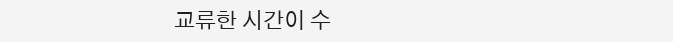교류한 시간이 수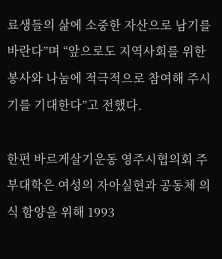료생들의 삶에 소중한 자산으로 남기를 바란다”며 “앞으로도 지역사회를 위한 봉사와 나눔에 적극적으로 참여해 주시기를 기대한다”고 전했다.

한편 바르게살기운동 영주시협의회 주부대학은 여성의 자아실현과 공동체 의식 함양을 위해 1993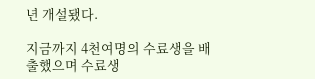년 개설됐다.

지금까지 4천여명의 수료생을 배출했으며 수료생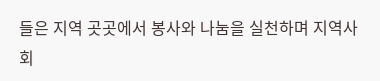들은 지역 곳곳에서 봉사와 나눔을 실천하며 지역사회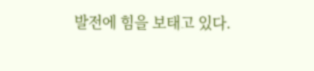발전에 힘을 보태고 있다.